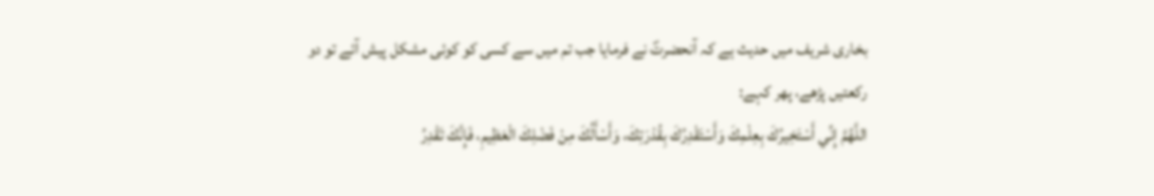بخاری شریف میں حدیث ہے کہ آنحضرتؐ نے فرمایا جب تم میں سے کسی کو کوئی مشکل پیش آئے تو دو رکعتیں پڑھے، پھر کہے:
اللَّهُمَّ إِنِّي أَسْتَخِيرُكَ بِعِلْمِكَ وَأَسْتَقْدِرُكَ بِقُدْرَتِكَ، وَأَسْأَلُكَ مِنْ فَضْلِكَ الْعَظِيمِ، فَإِنَّكَ تَقْدِرُ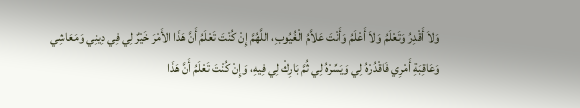وَلاَ أَقْدِرُ وَتَعْلَمُ وَلاَ أَعْلَمُ وَأَنْتَ عَلاَّمُ الْغُيُوبِ، اللَّهُمَّ إِنْ كُنْتَ تَعْلَمُ أَنَّ هَذَا الأَمْرَ خَيْرٌ لِي فِي دِينِي وَمَعَاشِي وَعَاقِبَةِ أَمْرِي فَاقْدُرْهُ لِي وَيَسِّرْهُ لِي ثُمَّ بَارِكْ لِي فِيهِ، وَإِنْ كُنْتَ تَعْلَمُ أَنَّ هَذَا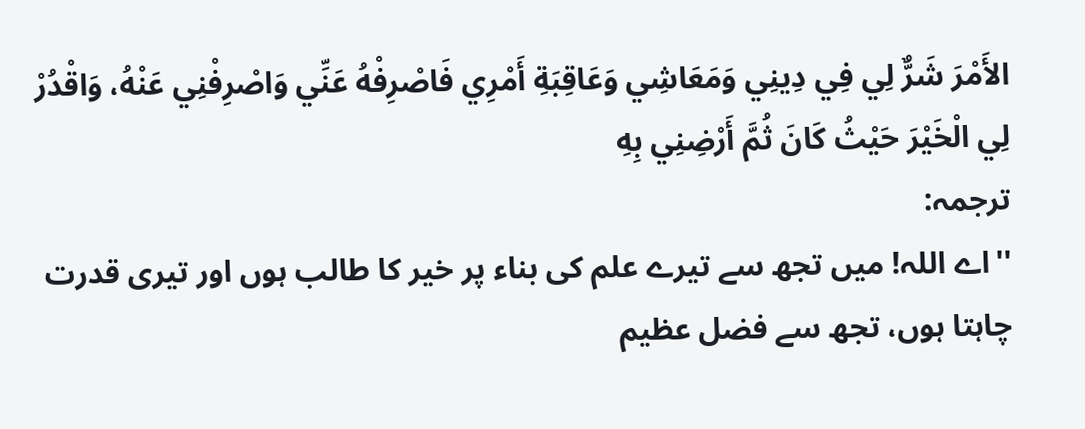الأَمْرَ شَرٌّ لِي فِي دِينِي وَمَعَاشِي وَعَاقِبَةِ أَمْرِي فَاصْرِفْهُ عَنِّي وَاصْرِفْنِي عَنْهُ، وَاقْدُرْ لِي الْخَيْرَ حَيْثُ كَانَ ثُمَّ أَرْضِنِي بِهِ
ترجمہ:
''اے اللہ! میں تجھ سے تیرے علم کی بناء پر خیر کا طالب ہوں اور تیری قدرت چاہتا ہوں، تجھ سے فضل عظیم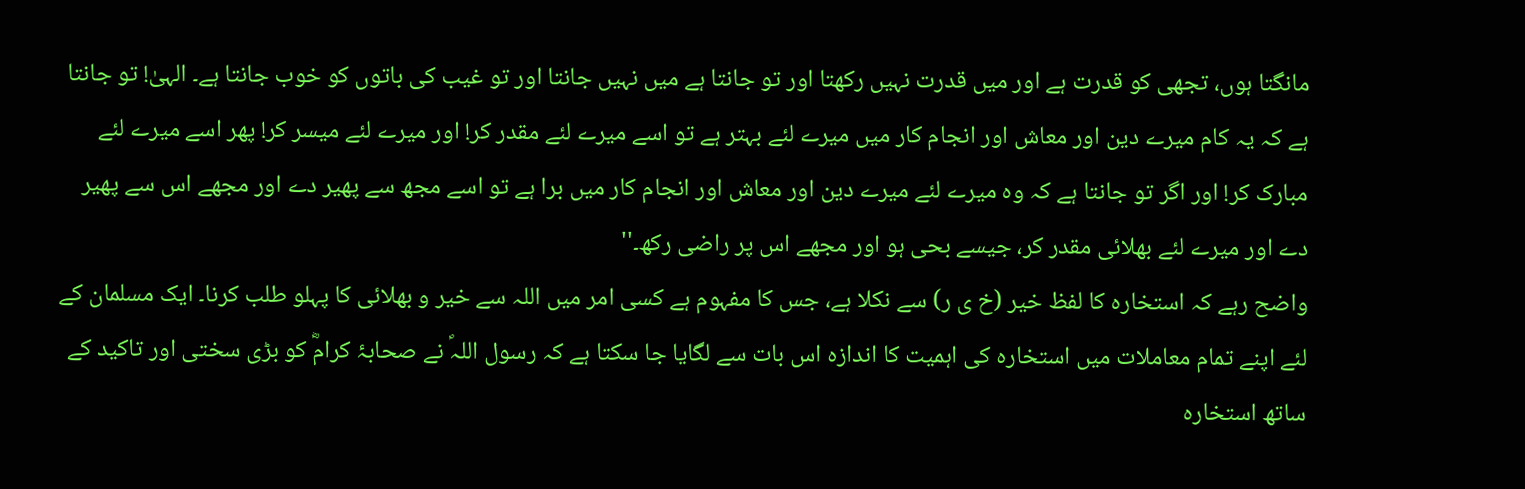مانگتا ہوں، تجھی کو قدرت ہے اور میں قدرت نہیں رکھتا اور تو جانتا ہے میں نہیں جانتا اور تو غیب کی باتوں کو خوب جانتا ہے۔ الہیٰ! تو جانتا ہے کہ یہ کام میرے دین اور معاش اور انجام کار میں میرے لئے بہتر ہے تو اسے میرے لئے مقدر کر! اور میرے لئے میسر کر! پھر اسے میرے لئے مبارک کر! اور اگر تو جانتا ہے کہ وہ میرے لئے میرے دین اور معاش اور انجام کار میں برا ہے تو اسے مجھ سے پھیر دے اور مجھے اس سے پھیر دے اور میرے لئے بھلائی مقدر کر، جیسے بحی ہو اور مجھے اس پر راضی رکھ۔''
واضح رہے کہ استخارہ کا لفظ خیر (خ ی ر) سے نکلا ہے، جس کا مفہوم ہے کسی امر میں اللہ سے خیر و بھلائی کا پہلو طلب کرنا۔ ایک مسلمان کے لئے اپنے تمام معاملات میں استخارہ کی اہمیت کا اندازہ اس بات سے لگایا جا سکتا ہے کہ رسول اللہؐ نے صحابۂ کرامؓ کو بڑی سختی اور تاکید کے ساتھ استخارہ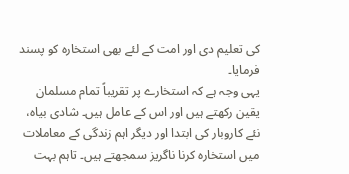کی تعلیم دی اور امت کے لئے بھی استخارہ کو پسند فرمایا۔
یہی وجہ ہے کہ استخارے پر تقریباً تمام مسلمان یقین رکھتے ہیں اور اس کے عامل ہیں۔ شادی بیاہ، نئے کاروبار کی ابتدا اور دیگر اہم زندگی کے معاملات میں استخارہ کرنا ناگریز سمجھتے ہیں۔ تاہم بہت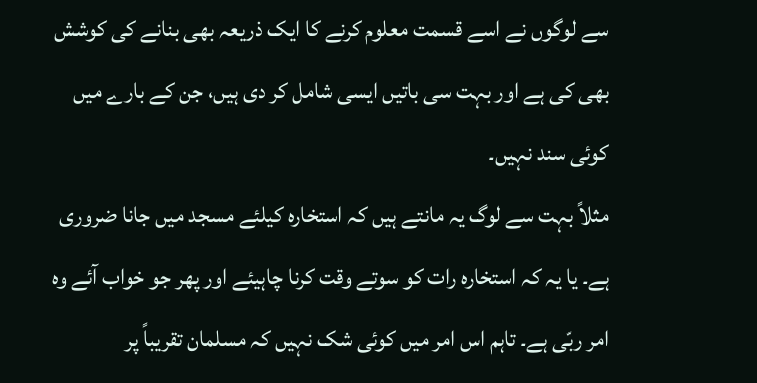سے لوگوں نے اسے قسمت معلوم کرنے کا ایک ذریعہ بھی بنانے کی کوشش بھی کی ہے اور بہت سی باتیں ایسی شامل کر دی ہیں، جن کے بارے میں کوئی سند نہیں۔
مثلاً بہت سے لوگ یہ مانتے ہیں کہ استخارہ کیلئے مسجد میں جانا ضروری ہے۔ یا یہ کہ استخارہ رات کو سوتے وقت کرنا چاہیئے اور پھر جو خواب آئے وہ امر ربّی ہے۔ تاہم اس امر میں کوئی شک نہیں کہ مسلمان تقریباً پر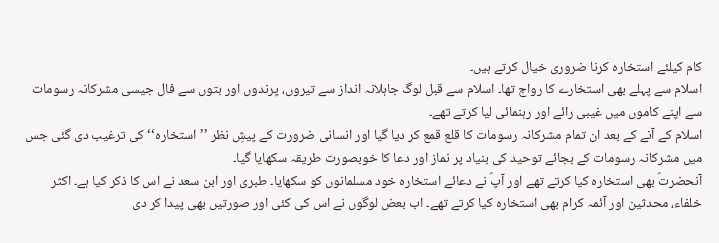کام کیلئے استخارہ کرنا ضروری خیال کرتے ہیں۔
اسلام سے پہلے بھی استخارے کا رواج تھا۔ اسلام سے قبل لوگ جاہلانہ انداز سے تیروں، پرندوں اور بتوں سے فال جیسی مشرکانہ رسومات سے اپنے کاموں میں غیبی رائے اور رہنمائی لیا کرتے تھے۔
اسلام کے آنے کے بعد ان تمام مشرکانہ رسومات کا قلع قمع کر دیا گیا اور انسانی ضرورت کے پیشِ نظر ’’استخارہ‘‘ کی ترغیب دی گئی جس میں مشرکانہ رسومات کے بجائے توحید کی بنیاد پر نماز اور دعا کا خوبصورت طریقہ سکھایا گیا۔
آنحضرتؐ بھی استخارہ کیا کرتے تھے اور آپؐ نے دعائے استخارہ خود مسلمانوں کو سکھایا۔ طبری اور ابن سعد نے اس کا ذکر کیا ہے۔ اکثر خلفاء، محدثین اور آئمہ کرام بھی استخارہ کیا کرتے تھے۔ اب بعض لوگوں نے اس کی کئی اور صورتیں بھی پیدا کر دی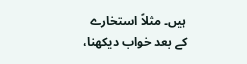ہیں۔ مثلاً استخارے کے بعد خواب دیکھنا،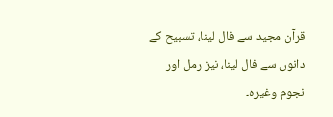قرآن مجید سے فال لینا، تسبیح کے دانوں سے فال لینا، نیز رمل اور نجوم وغیرہ۔